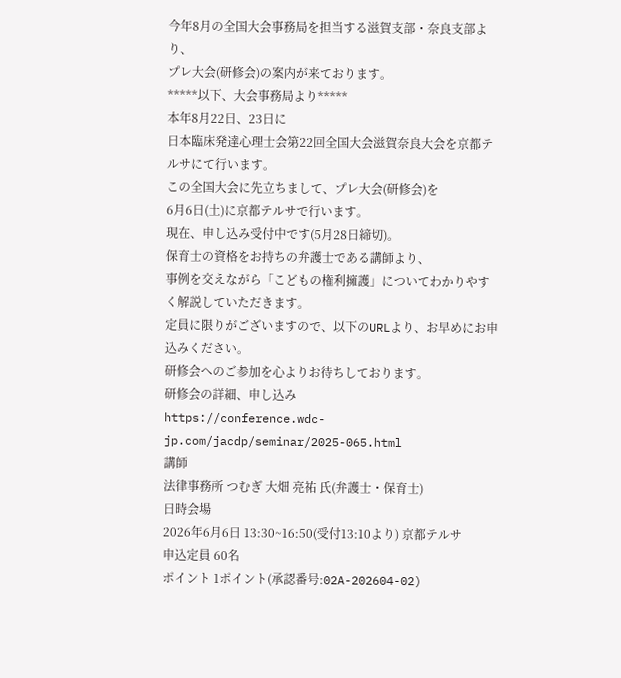今年8月の全国大会事務局を担当する滋賀支部・奈良支部より、
プレ大会(研修会)の案内が来ております。
*****以下、大会事務局より*****
本年8月22日、23日に
日本臨床発達心理士会第22回全国大会滋賀奈良大会を京都テルサにて行います。
この全国大会に先立ちまして、プレ大会(研修会)を
6月6日(土)に京都テルサで行います。
現在、申し込み受付中です(5月28日締切)。
保育士の資格をお持ちの弁護士である講師より、
事例を交えながら「こどもの権利擁護」についてわかりやすく解説していただきます。
定員に限りがございますので、以下のURLより、お早めにお申込みください。
研修会へのご参加を心よりお待ちしております。
研修会の詳細、申し込み
https://conference.wdc-jp.com/jacdp/seminar/2025-065.html
講師
法律事務所 つむぎ 大畑 亮祐 氏(弁護士・保育士)
日時会場
2026年6月6日 13:30~16:50(受付13:10より) 京都テルサ
申込定員 60名
ポイント 1ポイント(承認番号:02A-202604-02)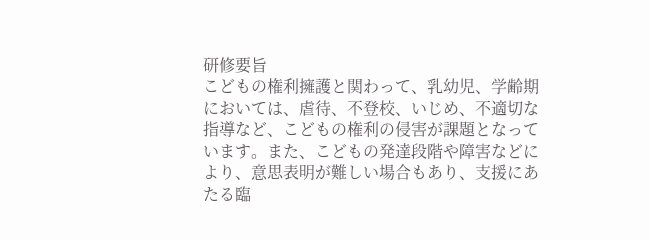研修要旨
こどもの権利擁護と関わって、乳幼児、学齢期においては、虐待、不登校、いじめ、不適切な指導など、こどもの権利の侵害が課題となっています。また、こどもの発達段階や障害などにより、意思表明が難しい場合もあり、支援にあたる臨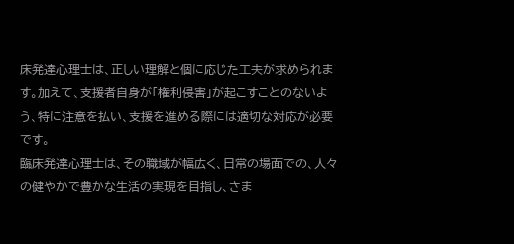床発達心理士は、正しい理解と個に応じた工夫が求められます。加えて、支援者自身が「権利侵害」が起こすことのないよう、特に注意を払い、支援を進める際には適切な対応が必要です。
臨床発達心理士は、その職域が幅広く、日常の場面での、人々の健やかで豊かな生活の実現を目指し、さま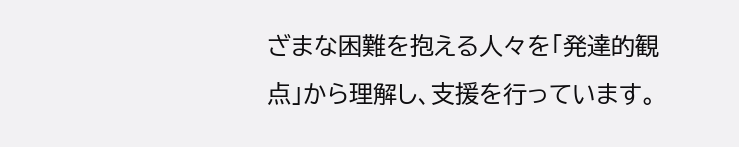ざまな困難を抱える人々を「発達的観点」から理解し、支援を行っています。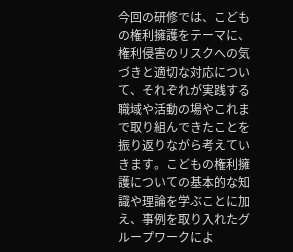今回の研修では、こどもの権利擁護をテーマに、権利侵害のリスクへの気づきと適切な対応について、それぞれが実践する職域や活動の場やこれまで取り組んできたことを振り返りながら考えていきます。こどもの権利擁護についての基本的な知識や理論を学ぶことに加え、事例を取り入れたグループワークによ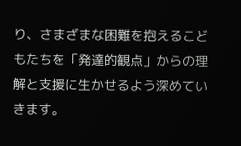り、さまざまな困難を抱えるこどもたちを「発達的観点」からの理解と支援に生かせるよう深めていきます。